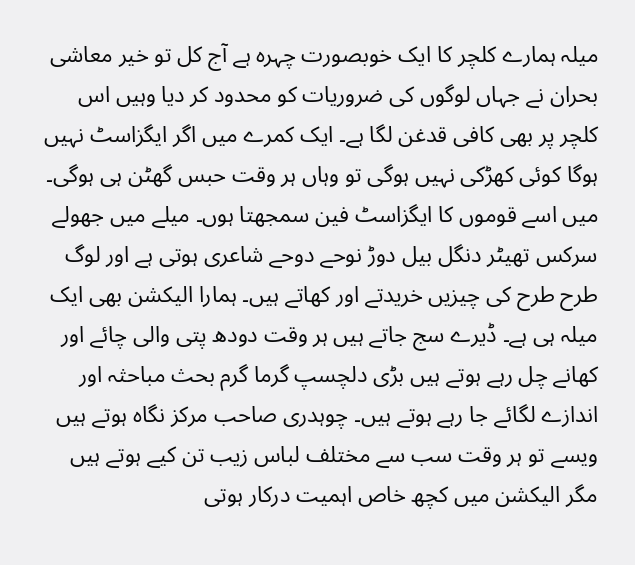میلہ ہمارے کلچر کا ایک خوبصورت چہرہ ہے آج کل تو خیر معاشی بحران نے جہاں لوگوں کی ضروریات کو محدود کر دیا وہیں اس کلچر پر بھی کافی قدغن لگا ہے۔ ایک کمرے میں اگر ایگزاسٹ نہیں ہوگا کوئی کھڑکی نہیں ہوگی تو وہاں ہر وقت حبس گھٹن ہی ہوگی۔ میں اسے قوموں کا ایگزاسٹ فین سمجھتا ہوں۔ میلے میں جھولے سرکس تھیٹر دنگل بیل دوڑ نوحے دوحے شاعری ہوتی ہے اور لوگ طرح طرح کی چیزیں خریدتے اور کھاتے ہیں۔ ہمارا الیکشن بھی ایک میلہ ہی ہے۔ ڈیرے سج جاتے ہیں ہر وقت دودھ پتی والی چائے اور کھانے چل رہے ہوتے ہیں بڑی دلچسپ گرما گرم بحث مباحثہ اور اندازے لگائے جا رہے ہوتے ہیں۔ چوہدری صاحب مرکز نگاہ ہوتے ہیں ویسے تو ہر وقت سب سے مختلف لباس زیب تن کیے ہوتے ہیں مگر الیکشن میں کچھ خاص اہمیت درکار ہوتی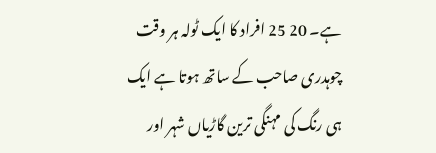ہے۔ 20 25 افراد کا ایک ٹولہ ہر وقت چوہدری صاحب کے ساتھ ہوتا ہے ایک ہی رنگ کی مہنگی ترین گاڑیاں شہر اور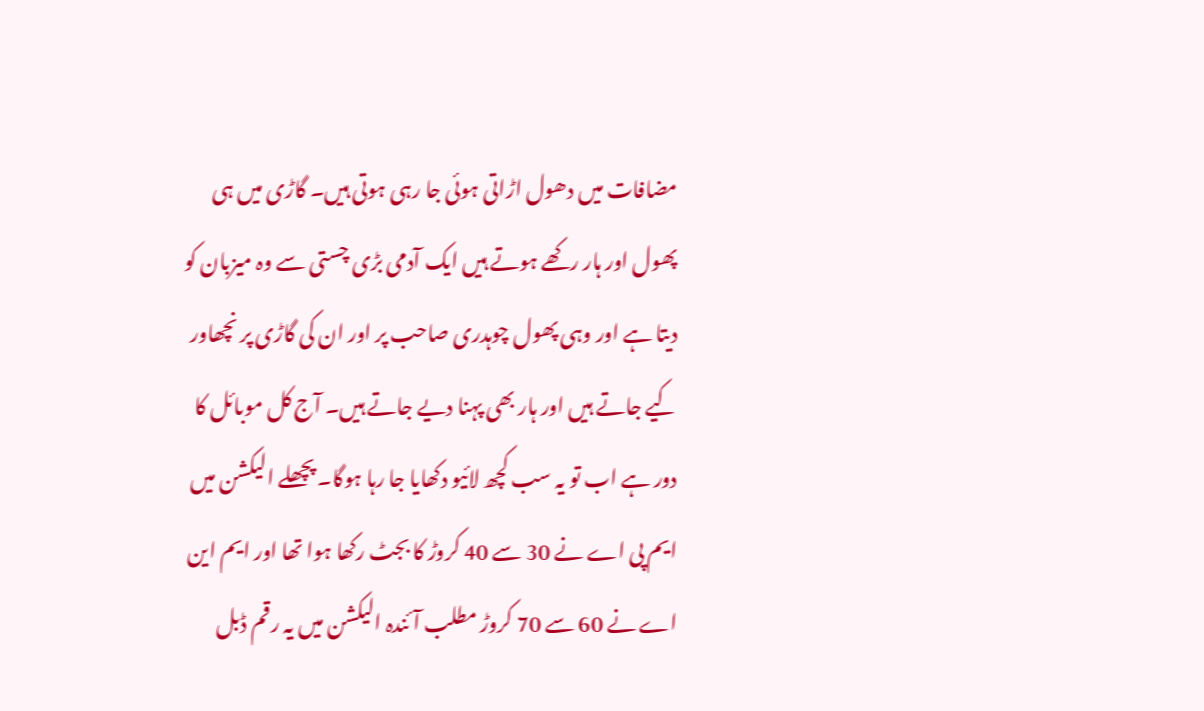مضافات میں دھول اڑاتی ہوئی جا رہی ہوتی ہیں۔ گاڑی میں ہی پھول اور ہار رکھے ہوتے ہیں ایک آدمی بڑی چستی سے وہ میزبان کو دیتا ہے اور وہی پھول چوہدری صاحب پر اور ان کی گاڑی پر نچھاور کیے جاتے ہیں اور ہار بھی پہنا دیے جاتے ہیں۔ آج کل موبائل کا دور ہے اب تو یہ سب کچھ لائیو دکھایا جا رہا ہوگا۔ پچھلے الیکشن میں ایم پی اے نے 30 سے 40 کروڑ کا بجٹ رکھا ہوا تھا اور ایم این اے نے 60 سے 70 کروڑ مطلب آئندہ الیکشن میں یہ رقم ڈبل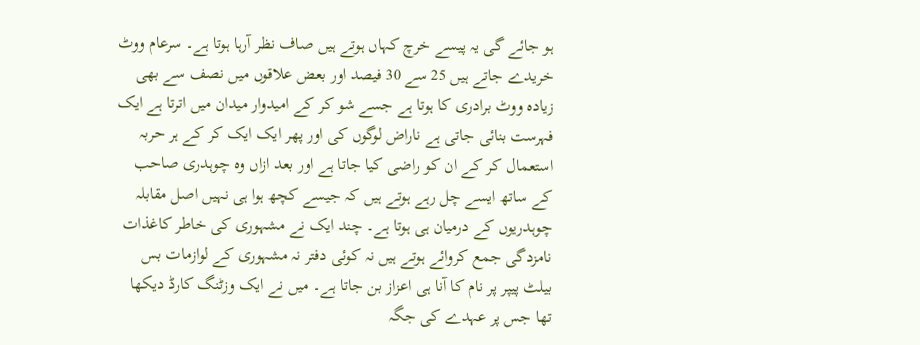ہو جائے گی یہ پیسے خرچ کہاں ہوتے ہیں صاف نظر آرہا ہوتا ہے۔ سرعام ووٹ خریدے جاتے ہیں 25 سے 30 فیصد اور بعض علاقوں میں نصف سے بھی زیادہ ووٹ برادری کا ہوتا ہے جسے شو کر کے امیدوار میدان میں اترتا ہے ایک فہرست بنائی جاتی ہے ناراض لوگوں کی اور پھر ایک ایک کر کے ہر حربہ استعمال کر کے ان کو راضی کیا جاتا ہے اور بعد ازاں وہ چوہدری صاحب کے ساتھ ایسے چل رہے ہوتے ہیں کہ جیسے کچھ ہوا ہی نہیں اصل مقابلہ چوہدریوں کے درمیان ہی ہوتا ہے۔ چند ایک نے مشہوری کی خاطر کاغذات نامزدگی جمع کروائے ہوتے ہیں نہ کوئی دفتر نہ مشہوری کے لوازمات بس بیلٹ پیپر پر نام کا آنا ہی اعزاز بن جاتا ہے۔ میں نے ایک وزٹنگ کارڈ دیکھا تھا جس پر عہدے کی جگہ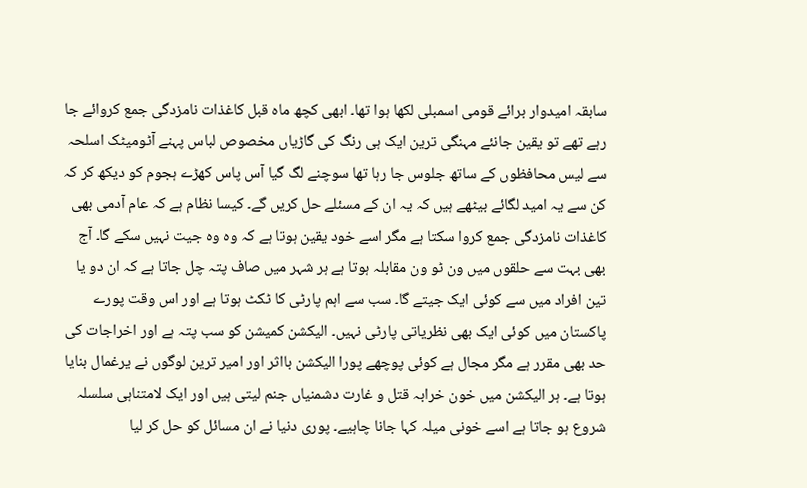سابقہ امیدوار برائے قومی اسمبلی لکھا ہوا تھا۔ ابھی کچھ ماہ قبل کاغذات نامزدگی جمع کروائے جا رہے تھے تو یقین جانئے مہنگی ترین ایک ہی رنگ کی گاڑیاں مخصوص لباس پہنے آٹومیٹک اسلحہ سے لیس محافظوں کے ساتھ جلوس جا رہا تھا سوچنے لگ گیا آس پاس کھڑے ہجوم کو دیکھ کر کہ کن سے یہ امید لگائے بیٹھے ہیں کہ یہ ان کے مسئلے حل کریں گے۔ کیسا نظام ہے کہ عام آدمی بھی کاغذات نامزدگی جمع کروا سکتا ہے مگر اسے خود یقین ہوتا ہے کہ وہ وہ جیت نہیں سکے گا۔ آج بھی بہت سے حلقوں میں ون ٹو ون مقابلہ ہوتا ہے ہر شہر میں صاف پتہ چل جاتا ہے کہ ان دو یا تین افراد میں سے کوئی ایک جیتے گا۔ سب سے اہم پارٹی کا ٹکٹ ہوتا ہے اور اس وقت پورے پاکستان میں کوئی ایک بھی نظریاتی پارٹی نہیں۔ الیکشن کمیشن کو سب پتہ ہے اور اخراجات کی حد بھی مقرر ہے مگر مجال ہے کوئی پوچھے پورا الیکشن بااثر اور امیر ترین لوگوں نے یرغمال بنایا ہوتا ہے۔ ہر الیکشن میں خون خرابہ قتل و غارت دشمنیاں جنم لیتی ہیں اور ایک لامتناہی سلسلہ شروع ہو جاتا ہے اسے خونی میلہ کہا جانا چاہیے۔ پوری دنیا نے ان مسائل کو حل کر لیا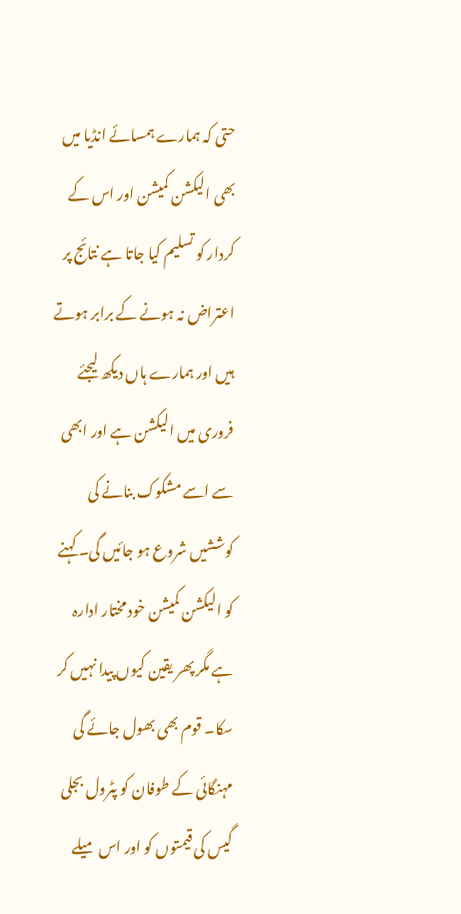حتی کہ ہمارے ہمسائے انڈیا میں بھی الیکشن کمیشن اور اس کے کردار کو تسلیم کیا جاتا ہے نتائج پر اعتراض نہ ہونے کے برابر ہوتے ہیں اور ہمارے ہاں دیکھ لیجئے فروری میں الیکشن ہے اور ابھی سے اسے مشکوک بنانے کی کوششیں شروع ہو جائیں گی۔ کہنے کو الیکشن کمیشن خود مختار ادارہ ہے مگر پھر یقین کیوں پیدا نہیں کر سکا۔ قوم بھی بھول جائے گی مہنگائی کے طوفان کو پٹرول بجلی گیس کی قیمتوں کو اور اس میلے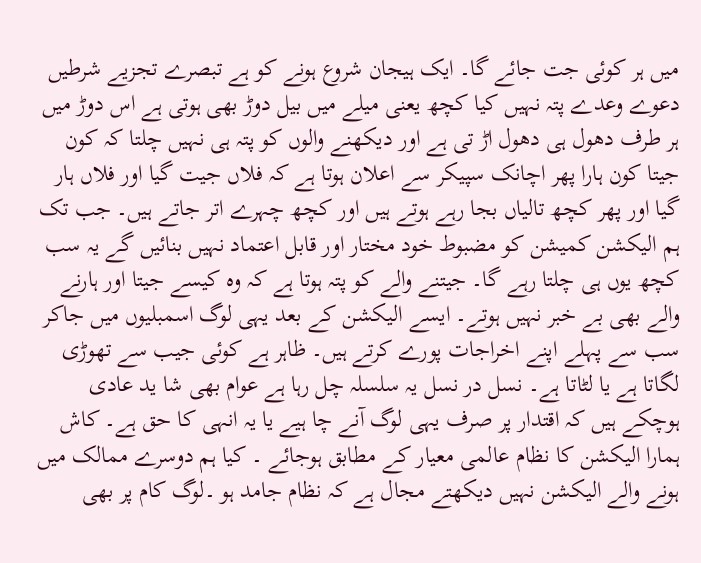میں ہر کوئی جت جائے گا۔ ایک ہیجان شروع ہونے کو ہے تبصرے تجزیے شرطیں دعوے وعدے پتہ نہیں کیا کچھ یعنی میلے میں بیل دوڑ بھی ہوتی ہے اس دوڑ میں ہر طرف دھول ہی دھول اڑ تی ہے اور دیکھنے والوں کو پتہ ہی نہیں چلتا کہ کون جیتا کون ہارا پھر اچانک سپیکر سے اعلان ہوتا ہے کہ فلاں جیت گیا اور فلاں ہار گیا اور پھر کچھ تالیاں بجا رہے ہوتے ہیں اور کچھ چہرے اتر جاتے ہیں۔ جب تک ہم الیکشن کمیشن کو مضبوط خود مختار اور قابل اعتماد نہیں بنائیں گے یہ سب کچھ یوں ہی چلتا رہے گا۔ جیتنے والے کو پتہ ہوتا ہے کہ وہ کیسے جیتا اور ہارنے والے بھی بے خبر نہیں ہوتے۔ ایسے الیکشن کے بعد یہی لوگ اسمبلیوں میں جاکر سب سے پہلے اپنے اخراجات پورے کرتے ہیں۔ ظاہر ہے کوئی جیب سے تھوڑی لگاتا ہے یا لٹاتا ہے۔ نسل در نسل یہ سلسلہ چل رہا ہے عوام بھی شا ید عادی ہوچکے ہیں کہ اقتدار پر صرف یہی لوگ آنے چا ہیے یا یہ انہی کا حق ہے۔ کاش ہمارا الیکشن کا نظام عالمی معیار کے مطابق ہوجائے ۔ کیا ہم دوسرے ممالک میں ہونے والے الیکشن نہیں دیکھتے مجال ہے کہ نظام جامد ہو ۔لوگ کام پر بھی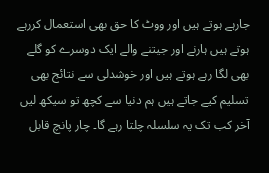جارہے ہوتے ہیں اور ووٹ کا حق بھی استعمال کررہے ہوتے ہیں ہارنے اور جیتنے والے ایک دوسرے کو گلے بھی لگا رہے ہوتے ہیں اور خوشدلی سے نتائج بھی تسلیم کیے جاتے ہیں ہم دنیا سے کچھ تو سیکھ لیں آخر کب تک یہ سلسلہ چلتا رہے گا۔ چار پانچ قابل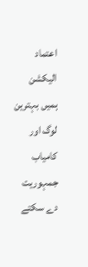اعتماد الیکشن ہمیں بہترین لوگ اور کامیاب جمہوریت دے سکتے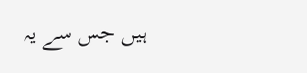ہیں جس سے یہ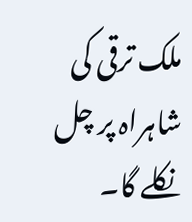ملک ترقی کی شاہراہ پر چل نکلے گا۔